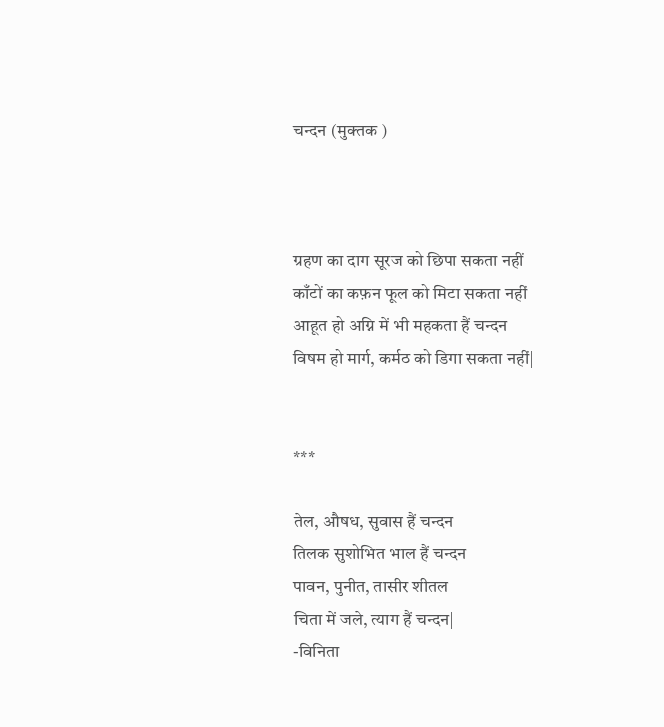चन्दन (मुक्तक )



ग्रहण का दाग सूरज को छिपा सकता नहीं
काँटों का कफ़न फूल को मिटा सकता नहीं
आहूत हो अग्नि में भी महकता हैं चन्दन
विषम हो मार्ग, कर्मठ को डिगा सकता नहीं|


***

तेल, औषध, सुवास हैं चन्दन
तिलक सुशोभित भाल हैं चन्दन
पावन, पुनीत, तासीर शीतल
चिता में जले, त्याग हैं चन्दन|
-विनिता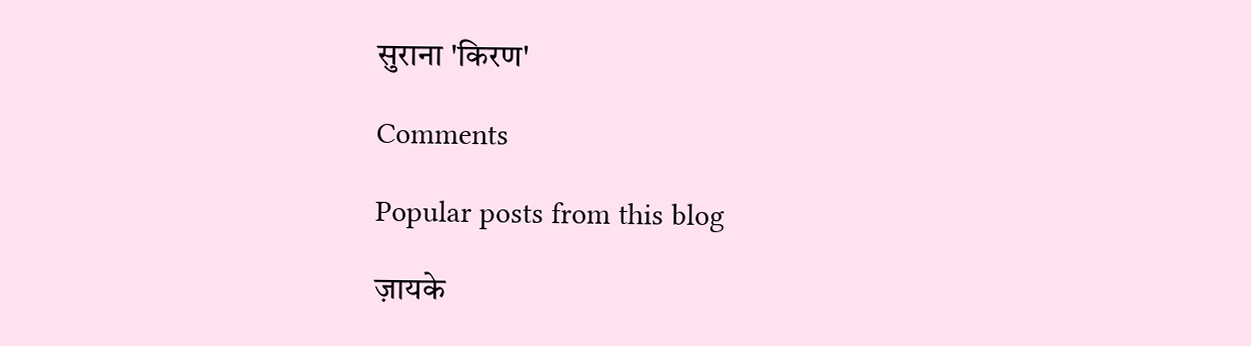सुराना 'किरण'

Comments

Popular posts from this blog

ज़ायके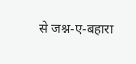से जश्न-ए-बहारा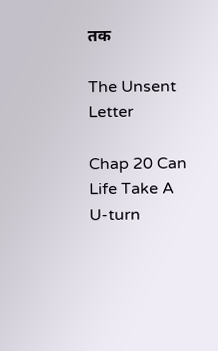तक

The Unsent Letter

Chap 20 Can Life Take A U-turn